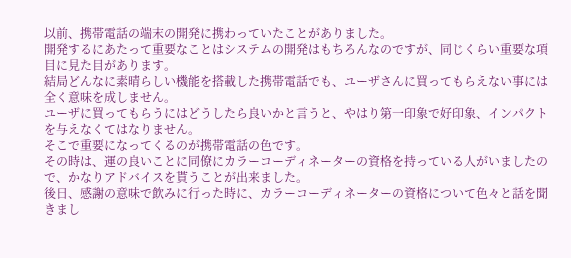以前、携帯電話の端末の開発に携わっていたことがありました。
開発するにあたって重要なことはシステムの開発はもちろんなのですが、同じくらい重要な項目に見た目があります。
結局どんなに素晴らしい機能を搭載した携帯電話でも、ユーザさんに買ってもらえない事には全く意味を成しません。
ユーザに買ってもらうにはどうしたら良いかと言うと、やはり第一印象で好印象、インパクトを与えなくてはなりません。
そこで重要になってくるのが携帯電話の色です。
その時は、運の良いことに同僚にカラーコーディネーターの資格を持っている人がいましたので、かなりアドバイスを貰うことが出来ました。
後日、感謝の意味で飲みに行った時に、カラーコーディネーターの資格について色々と話を聞きまし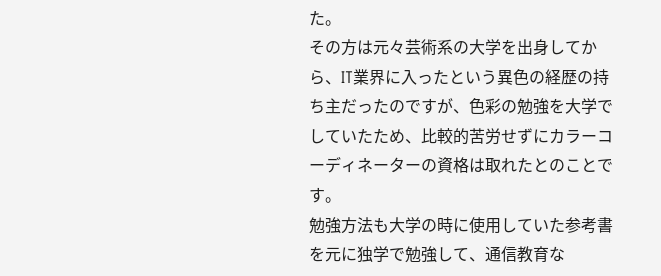た。
その方は元々芸術系の大学を出身してから、IT業界に入ったという異色の経歴の持ち主だったのですが、色彩の勉強を大学でしていたため、比較的苦労せずにカラーコーディネーターの資格は取れたとのことです。
勉強方法も大学の時に使用していた参考書を元に独学で勉強して、通信教育な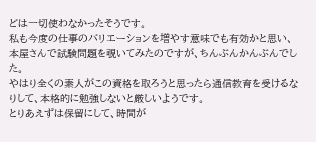どは一切使わなかったそうです。
私も今度の仕事のバリエーションを増やす意味でも有効かと思い、本屋さんで試験問題を覗いてみたのですが、ちんぷんかんぷんでした。
やはり全くの素人がこの資格を取ろうと思ったら通信教育を受けるなりして、本格的に勉強しないと厳しいようです。
とりあえずは保留にして、時間が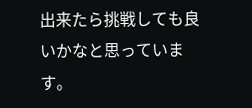出来たら挑戦しても良いかなと思っています。